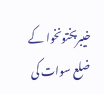خیبرپختونخوا کے ضلع سوات کی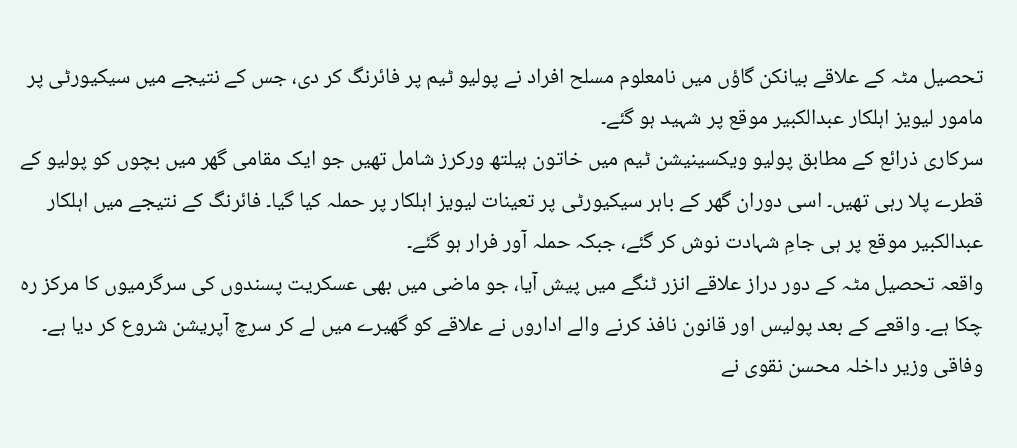تحصیل مٹہ کے علاقے بیانکن گاؤں میں نامعلوم مسلح افراد نے پولیو ٹیم پر فائرنگ کر دی، جس کے نتیجے میں سیکیورٹی پر مامور لیویز اہلکار عبدالکبیر موقع پر شہید ہو گئے۔
سرکاری ذرائع کے مطابق پولیو ویکسینیشن ٹیم میں خاتون ہیلتھ ورکرز شامل تھیں جو ایک مقامی گھر میں بچوں کو پولیو کے قطرے پلا رہی تھیں۔ اسی دوران گھر کے باہر سیکیورٹی پر تعینات لیویز اہلکار پر حملہ کیا گیا۔ فائرنگ کے نتیجے میں اہلکار عبدالکبیر موقع پر ہی جامِ شہادت نوش کر گئے، جبکہ حملہ آور فرار ہو گئے۔
واقعہ تحصیل مٹہ کے دور دراز علاقے انزر ٹنگے میں پیش آیا، جو ماضی میں بھی عسکریت پسندوں کی سرگرمیوں کا مرکز رہ چکا ہے۔ واقعے کے بعد پولیس اور قانون نافذ کرنے والے اداروں نے علاقے کو گھیرے میں لے کر سرچ آپریشن شروع کر دیا ہے۔
وفاقی وزیر داخلہ محسن نقوی نے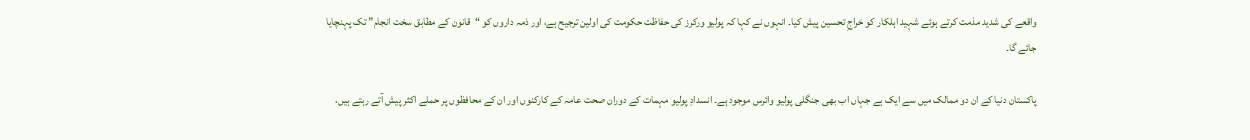واقعے کی شدید مذمت کرتے ہوئے شہید اہلکار کو خراجِ تحسین پیش کیا۔ انہوں نے کہا کہ پولیو ورکرز کی حفاظت حکومت کی اولین ترجیح ہے، اور ذمہ داروں کو “قانون کے مطابق سخت انجام” تک پہنچایا جائے گا۔

پاکستان دنیا کے ان دو ممالک میں سے ایک ہے جہاں اب بھی جنگلی پولیو وائرس موجود ہے۔ انسدادِ پولیو مہمات کے دوران صحت عامہ کے کارکنوں اور ان کے محافظوں پر حملے اکثر پیش آتے رہتے ہیں،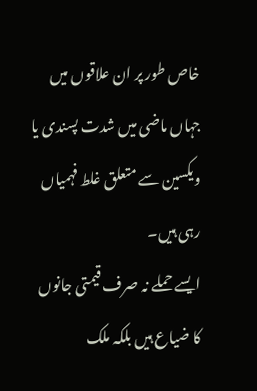خاص طور پر ان علاقوں میں جہاں ماضی میں شدت پسندی یا ویکسین سے متعلق غلط فہمیاں رہی ہیں۔
ایسے حملے نہ صرف قیمتی جانوں کا ضیاع ہیں بلکہ ملک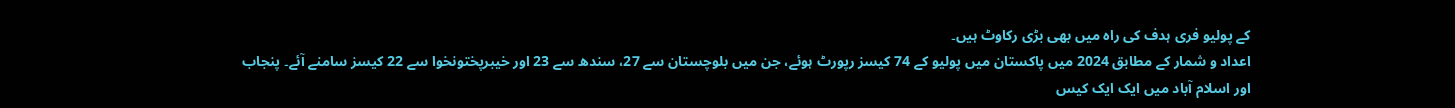کے پولیو فری ہدف کی راہ میں بھی بڑی رکاوٹ ہیں۔
اعداد و شمار کے مطابق 2024 میں پاکستان میں پولیو کے 74 کیسز رپورٹ ہوئے، جن میں بلوچستان سے 27، سندھ سے 23 اور خیبرپختونخوا سے 22 کیسز سامنے آئے۔ پنجاب اور اسلام آباد میں ایک ایک کیس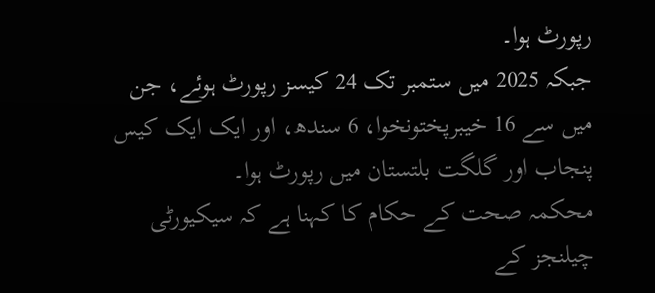رپورٹ ہوا۔
جبکہ 2025 میں ستمبر تک 24 کیسز رپورٹ ہوئے، جن میں سے 16 خیبرپختونخوا، 6 سندھ، اور ایک ایک کیس پنجاب اور گلگت بلتستان میں رپورٹ ہوا۔
محکمہ صحت کے حکام کا کہنا ہے کہ سیکیورٹی چیلنجز کے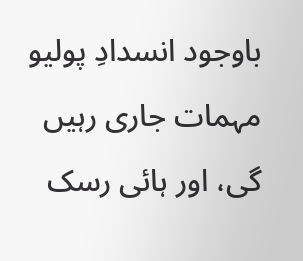باوجود انسدادِ پولیو مہمات جاری رہیں گی، اور ہائی رسک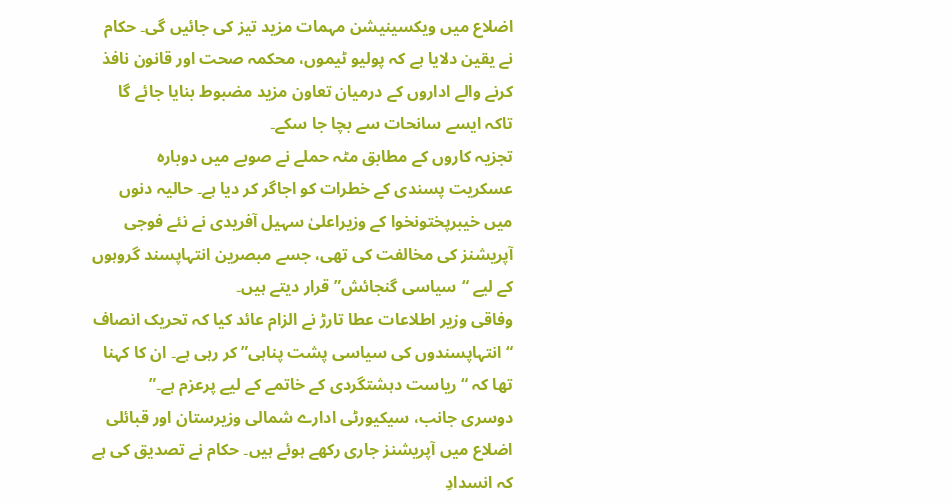اضلاع میں ویکسینیشن مہمات مزید تیز کی جائیں گی۔ حکام نے یقین دلایا ہے کہ پولیو ٹیموں، محکمہ صحت اور قانون نافذ کرنے والے اداروں کے درمیان تعاون مزید مضبوط بنایا جائے گا تاکہ ایسے سانحات سے بچا جا سکے۔
تجزیہ کاروں کے مطابق مٹہ حملے نے صوبے میں دوبارہ عسکریت پسندی کے خطرات کو اجاگر کر دیا ہے۔ حالیہ دنوں میں خیبرپختونخوا کے وزیراعلیٰ سہیل آفریدی نے نئے فوجی آپریشنز کی مخالفت کی تھی، جسے مبصرین انتہاپسند گروہوں کے لیے “سیاسی گنجائش” قرار دیتے ہیں۔
وفاقی وزیر اطلاعات عطا تارڑ نے الزام عائد کیا کہ تحریک انصاف “انتہاپسندوں کی سیاسی پشت پناہی” کر رہی ہے۔ ان کا کہنا تھا کہ “ریاست دہشتگردی کے خاتمے کے لیے پرعزم ہے۔”
دوسری جانب، سیکیورٹی ادارے شمالی وزیرستان اور قبائلی اضلاع میں آپریشنز جاری رکھے ہوئے ہیں۔ حکام نے تصدیق کی ہے کہ انسدادِ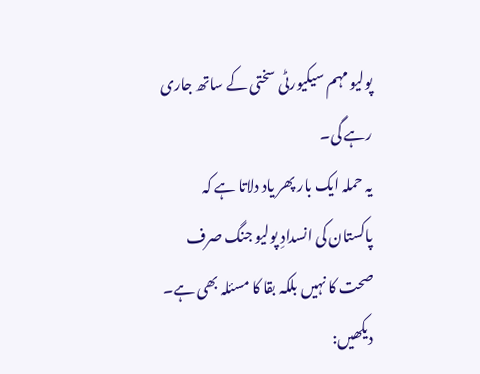پولیو مہم سیکیورٹی سختی کے ساتھ جاری رہے گی۔
یہ حملہ ایک بار پھر یاد دلاتا ہے کہ پاکستان کی انسدادِ پولیو جنگ صرف صحت کا نہیں بلکہ بقا کا مسئلہ بھی ہے۔
دیکھیں: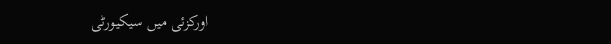اورکزئی میں سیکیورٹی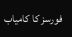فورسز کا کامیاب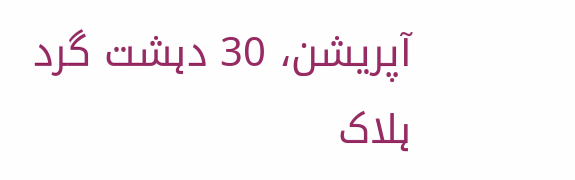آپریشن، 30 دہشت گرد ہلاک